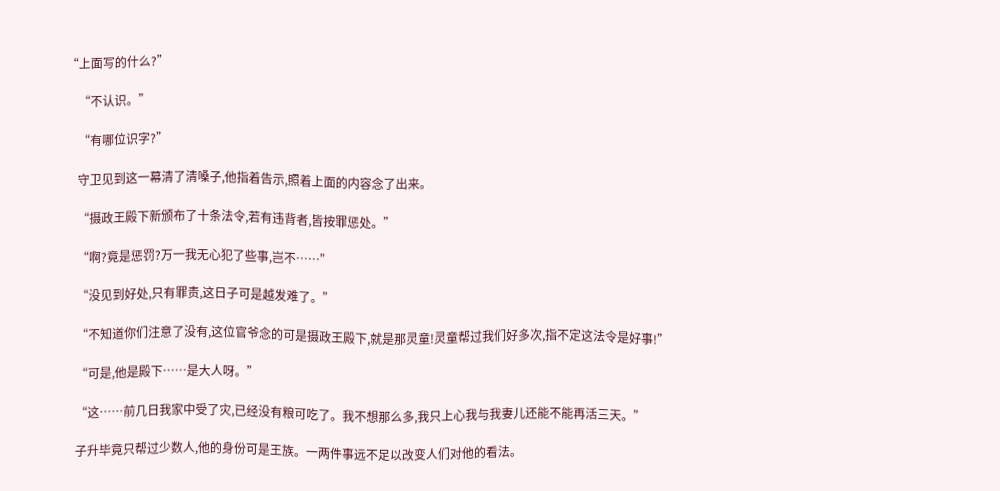“上面写的什么?”

    “不认识。”

    “有哪位识字?”

    守卫见到这一幕清了清嗓子,他指着告示,照着上面的内容念了出来。

    “摄政王殿下新颁布了十条法令,若有违背者,皆按罪惩处。”

    “啊?竟是惩罚?万一我无心犯了些事,岂不……”

    “没见到好处,只有罪责,这日子可是越发难了。”

    “不知道你们注意了没有,这位官爷念的可是摄政王殿下,就是那灵童!灵童帮过我们好多次,指不定这法令是好事!”

    “可是,他是殿下……是大人呀。”

    “这……前几日我家中受了灾,已经没有粮可吃了。我不想那么多,我只上心我与我妻儿还能不能再活三天。”

    子升毕竟只帮过少数人,他的身份可是王族。一两件事远不足以改变人们对他的看法。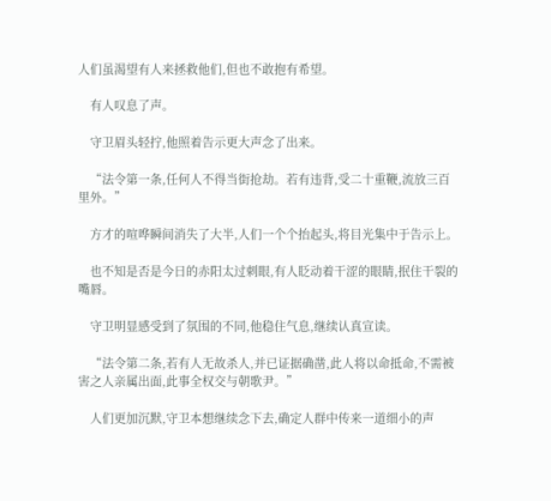人们虽渴望有人来拯救他们,但也不敢抱有希望。

    有人叹息了声。

    守卫眉头轻拧,他照着告示更大声念了出来。

    “法令第一条,任何人不得当街抢劫。若有违背,受二十重鞭,流放三百里外。”

    方才的喧哗瞬间消失了大半,人们一个个抬起头,将目光集中于告示上。

    也不知是否是今日的赤阳太过刺眼,有人眨动着干涩的眼睛,抿住干裂的嘴唇。

    守卫明显感受到了氛围的不同,他稳住气息,继续认真宣读。

    “法令第二条,若有人无故杀人,并已证据确凿,此人将以命抵命,不需被害之人亲属出面,此事全权交与朝歌尹。”

    人们更加沉默,守卫本想继续念下去,确定人群中传来一道细小的声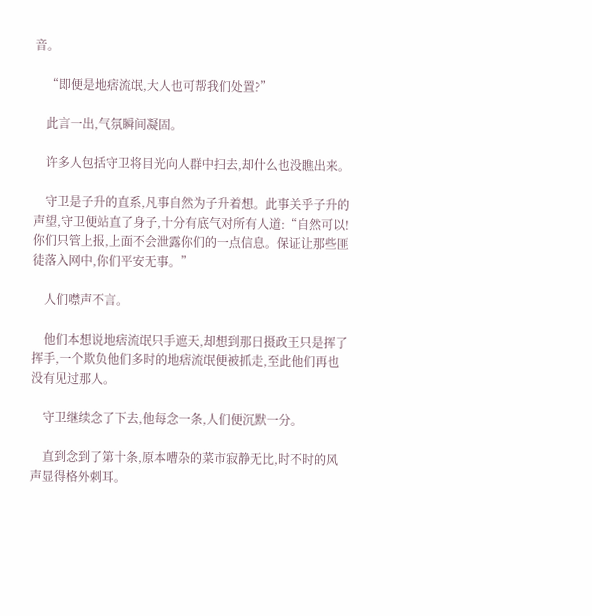音。

    “即便是地痞流氓,大人也可帮我们处置?”

    此言一出,气氛瞬间凝固。

    许多人包括守卫将目光向人群中扫去,却什么也没瞧出来。

    守卫是子升的直系,凡事自然为子升着想。此事关乎子升的声望,守卫便站直了身子,十分有底气对所有人道:“自然可以!你们只管上报,上面不会泄露你们的一点信息。保证让那些匪徒落入网中,你们平安无事。”

    人们噤声不言。

    他们本想说地痞流氓只手遮天,却想到那日摄政王只是挥了挥手,一个欺负他们多时的地痞流氓便被抓走,至此他们再也没有见过那人。

    守卫继续念了下去,他每念一条,人们便沉默一分。

    直到念到了第十条,原本嘈杂的菜市寂静无比,时不时的风声显得格外刺耳。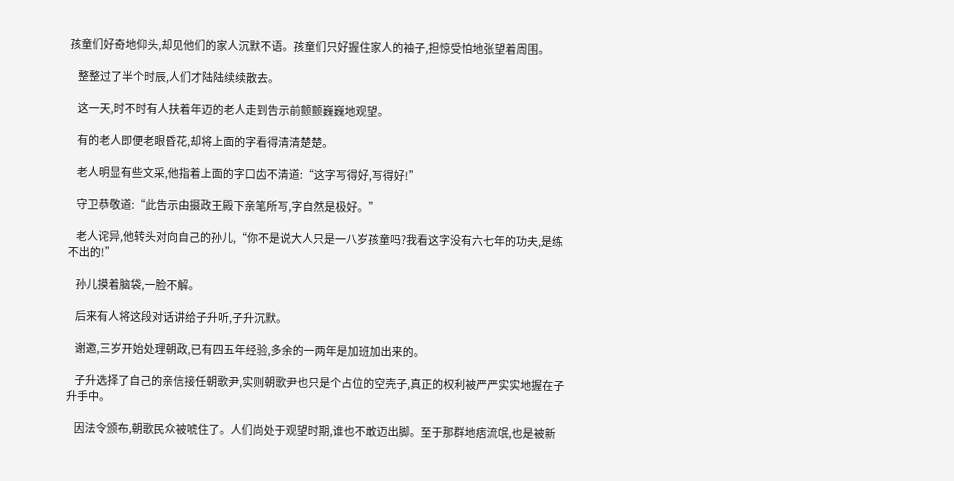孩童们好奇地仰头,却见他们的家人沉默不语。孩童们只好握住家人的袖子,担惊受怕地张望着周围。

    整整过了半个时辰,人们才陆陆续续散去。

    这一天,时不时有人扶着年迈的老人走到告示前颤颤巍巍地观望。

    有的老人即便老眼昏花,却将上面的字看得清清楚楚。

    老人明显有些文采,他指着上面的字口齿不清道:“这字写得好,写得好!”

    守卫恭敬道:“此告示由摄政王殿下亲笔所写,字自然是极好。”

    老人诧异,他转头对向自己的孙儿,“你不是说大人只是一八岁孩童吗?我看这字没有六七年的功夫,是练不出的!”

    孙儿摸着脑袋,一脸不解。

    后来有人将这段对话讲给子升听,子升沉默。

    谢邀,三岁开始处理朝政,已有四五年经验,多余的一两年是加班加出来的。

    子升选择了自己的亲信接任朝歌尹,实则朝歌尹也只是个占位的空壳子,真正的权利被严严实实地握在子升手中。

    因法令颁布,朝歌民众被唬住了。人们尚处于观望时期,谁也不敢迈出脚。至于那群地痞流氓,也是被新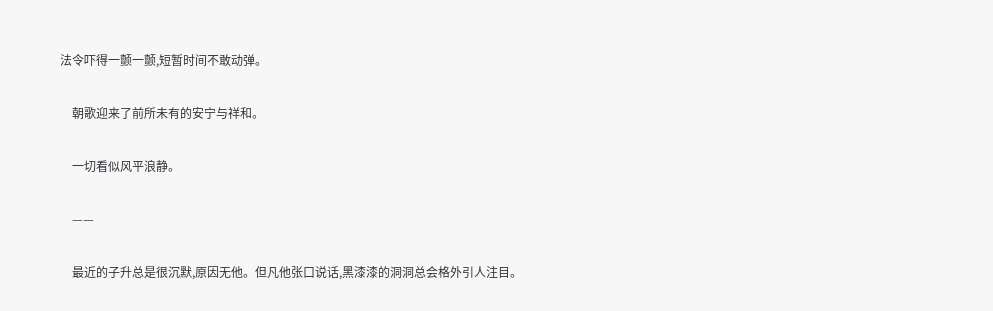法令吓得一颤一颤,短暂时间不敢动弹。

    朝歌迎来了前所未有的安宁与祥和。

    一切看似风平浪静。

    ——

    最近的子升总是很沉默,原因无他。但凡他张口说话,黑漆漆的洞洞总会格外引人注目。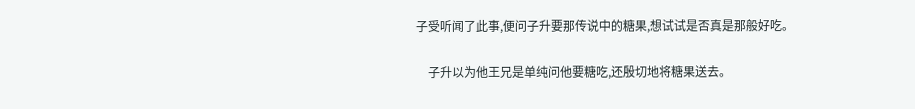子受听闻了此事,便问子升要那传说中的糖果,想试试是否真是那般好吃。

    子升以为他王兄是单纯问他要糖吃,还殷切地将糖果送去。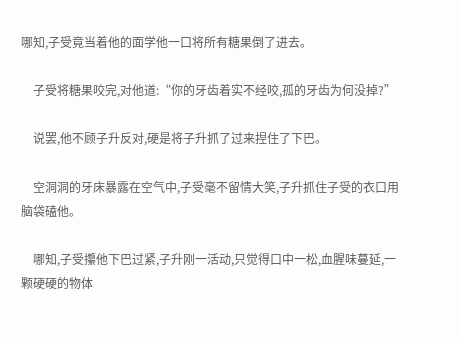哪知,子受竟当着他的面学他一口将所有糖果倒了进去。

    子受将糖果咬完,对他道:“你的牙齿着实不经咬,孤的牙齿为何没掉?”

    说罢,他不顾子升反对,硬是将子升抓了过来捏住了下巴。

    空洞洞的牙床暴露在空气中,子受毫不留情大笑,子升抓住子受的衣口用脑袋磕他。

    哪知,子受攥他下巴过紧,子升刚一活动,只觉得口中一松,血腥味蔓延,一颗硬硬的物体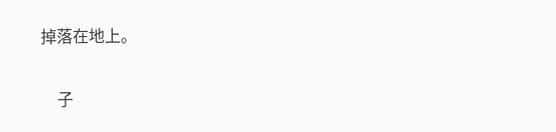掉落在地上。

    子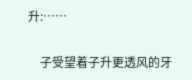升:……

    子受望着子升更透风的牙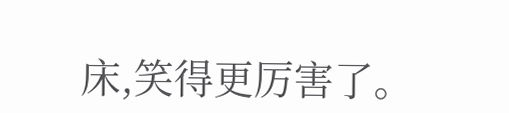床,笑得更厉害了。